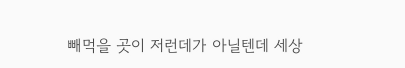빼먹을 곳이 저런데가 아닐텐데 세상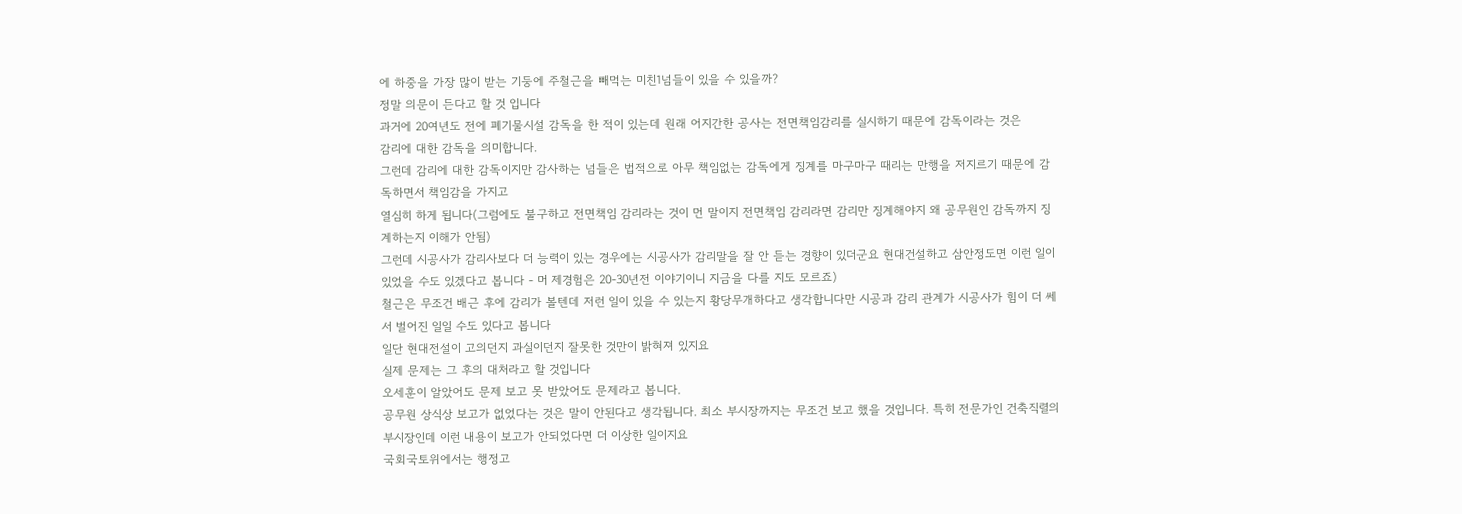에 하중을 가장 많이 받는 기둥에 주철근을 빼먹는 미친1넘들이 있을 수 있을까?
정말 의문이 든다고 할 것 입니다
과거에 20여년도 전에 폐기물시설 감독을 한 적이 있는데 원래 어지간한 공사는 전면책임감리를 실시하기 때문에 감독이라는 것은
감리에 대한 감독을 의미합니다.
그런데 감리에 대한 감독이지만 감사하는 넘들은 법적으로 아무 책임없는 감독에게 징계를 마구마구 때리는 만행을 저지르기 때문에 감독하면서 책임감을 가지고
열심히 하게 됩니다(그럼에도 불구하고 전면책임 감리라는 것이 먼 말이지 전면책임 감리라면 감리만 징계해야지 왜 공무원인 감독까지 징계하는지 이해가 안됨)
그런데 시공사가 감리사보다 더 능력이 있는 경우에는 시공사가 감리말을 잘 안 듣는 경향이 있더군요 현대건설하고 삼안정도면 이런 일이 있었을 수도 있겠다고 봅니다 - 머 제경험은 20-30년전 이야기이니 지금을 다를 지도 모르죠)
철근은 무조건 배근 후에 감리가 볼텐데 저런 일이 있을 수 있는지 황당무개하다고 생각합니다만 시공과 감리 관계가 시공사가 힘이 더 쎄서 벌어진 일일 수도 있다고 봅니다
일단 현대전설이 고의던지 과실이던지 잘못한 것만이 밝혀져 있지요
실제 문제는 그 후의 대처라고 할 것입니다
오세훈이 알았어도 문제 보고 못 받았어도 문제라고 봅니다.
공무원 상식상 보고가 없었다는 것은 말이 안된다고 생각됩니다. 최소 부시장까지는 무조건 보고 했을 것입니다. 특히 전문가인 건축직렬의 부시장인데 이런 내용이 보고가 안되었다면 더 이상한 일이지요
국회국토위에서는 행정고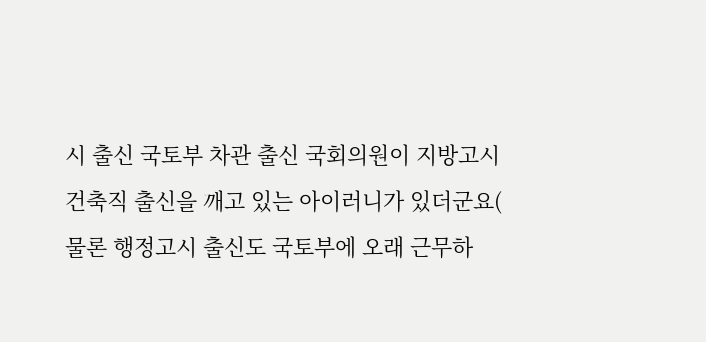시 출신 국토부 차관 출신 국회의원이 지방고시 건축직 출신을 깨고 있는 아이러니가 있더군요( 물론 행정고시 출신도 국토부에 오래 근무하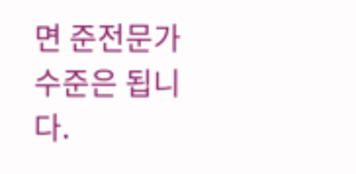면 준전문가 수준은 됩니다.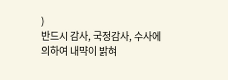)
반드시 감사, 국정감사, 수사에 의하여 내먁이 밝혀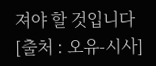져야 할 것입니다
[출처 : 오유-시사]